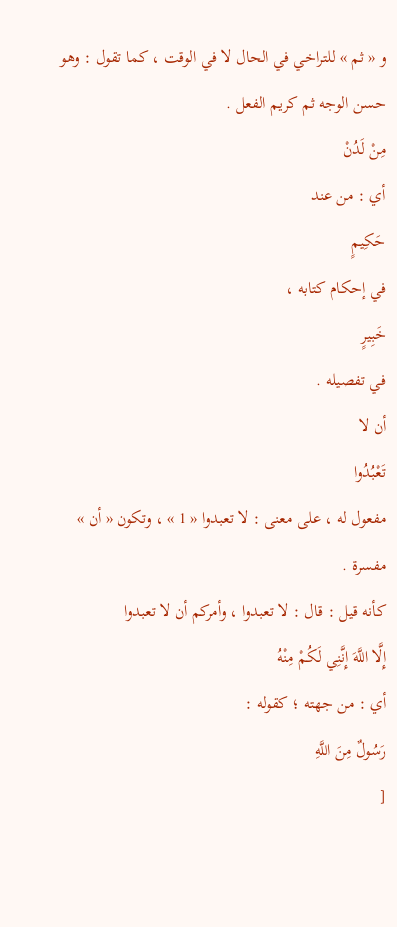و « ثم » للتراخي في الحال لا في الوقت ، كما تقول : وهو حسن الوجه ثم كريم الفعل .
مِنْ لَدُنْ
أي : من عند
حَكِيمٍ
في إحكام كتابه ،
خَبِيرٍ
في تفصيله .
أن لا
تَعْبُدُوا
مفعول له ، على معنى : لا تعبدوا « 1 » ، وتكون « أن » مفسرة .
كأنه قيل : قال : لا تعبدوا ، وأمركم أن لا تعبدوا
إِلَّا اللَّهَ إِنَّنِي لَكُمْ مِنْهُ
أي : من جهته ؛ كقوله :
رَسُولٌ مِنَ اللَّهِ
[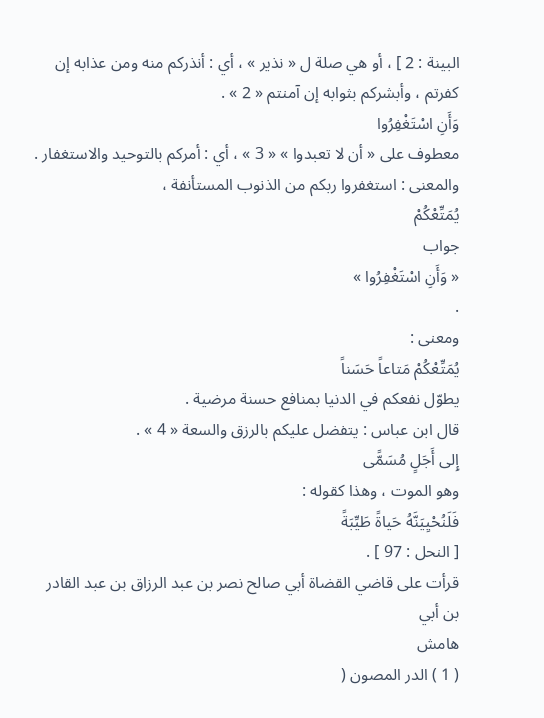البينة : 2 ] ، أو هي صلة ل « نذير » ، أي : أنذركم منه ومن عذابه إن كفرتم ، وأبشركم بثوابه إن آمنتم « 2 » .
وَأَنِ اسْتَغْفِرُوا
معطوف على « أن لا تعبدوا » « 3 » ، أي : أمركم بالتوحيد والاستغفار .
والمعنى : استغفروا ربكم من الذنوب المستأنفة ،
يُمَتِّعْكُمْ
جواب
« وَأَنِ اسْتَغْفِرُوا »
.
ومعنى :
يُمَتِّعْكُمْ مَتاعاً حَسَناً
يطوّل نفعكم في الدنيا بمنافع حسنة مرضية .
قال ابن عباس : يتفضل عليكم بالرزق والسعة « 4 » .
إِلى أَجَلٍ مُسَمًّى
وهو الموت ، وهذا كقوله :
فَلَنُحْيِيَنَّهُ حَياةً طَيِّبَةً
[ النحل : 97 ] .
قرأت على قاضي القضاة أبي صالح نصر بن عبد الرزاق بن عبد القادر بن أبي
هامش
( 1 ) الدر المصون (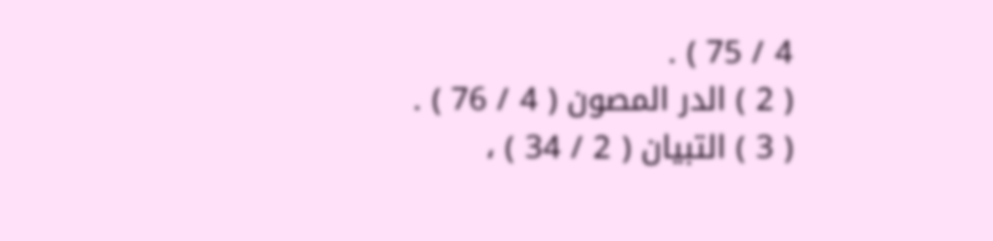4 / 75 ) .
( 2 ) الدر المصون ( 4 / 76 ) .
( 3 ) التبيان ( 2 / 34 ) ،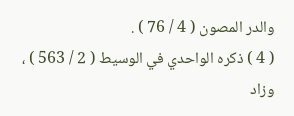والدر المصون ( 4 / 76 ) .
( 4 ) ذكره الواحدي في الوسيط ( 2 / 563 ) ، وزاد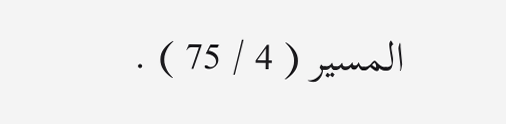المسير ( 4 / 75 ) .